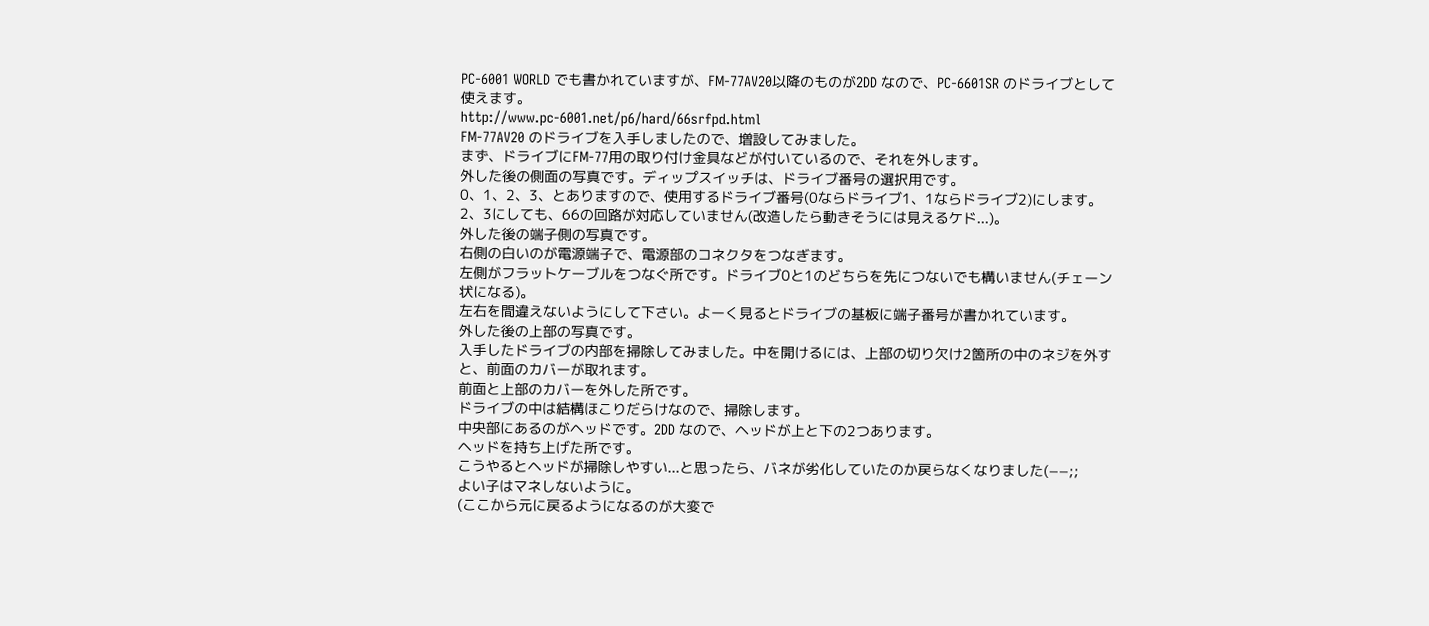PC-6001 WORLD でも書かれていますが、FM-77AV20以降のものが2DD なので、PC-6601SR のドライブとして使えます。
http://www.pc-6001.net/p6/hard/66srfpd.html
FM-77AV20 のドライブを入手しましたので、増設してみました。
まず、ドライブにFM-77用の取り付け金具などが付いているので、それを外します。
外した後の側面の写真です。ディップスイッチは、ドライブ番号の選択用です。
0、1、2、3、とありますので、使用するドライブ番号(0ならドライブ1、1ならドライブ2)にします。
2、3にしても、66の回路が対応していません(改造したら動きそうには見えるケド...)。
外した後の端子側の写真です。
右側の白いのが電源端子で、電源部のコネクタをつなぎます。
左側がフラットケーブルをつなぐ所です。ドライブ0と1のどちらを先につないでも構いません(チェーン状になる)。
左右を間違えないようにして下さい。よーく見るとドライブの基板に端子番号が書かれています。
外した後の上部の写真です。
入手したドライブの内部を掃除してみました。中を開けるには、上部の切り欠け2箇所の中のネジを外すと、前面のカバーが取れます。
前面と上部のカバーを外した所です。
ドライブの中は結構ほこりだらけなので、掃除します。
中央部にあるのがヘッドです。2DD なので、ヘッドが上と下の2つあります。
ヘッドを持ち上げた所です。
こうやるとヘッドが掃除しやすい...と思ったら、バネが劣化していたのか戻らなくなりました(−−;;
よい子はマネしないように。
(ここから元に戻るようになるのが大変で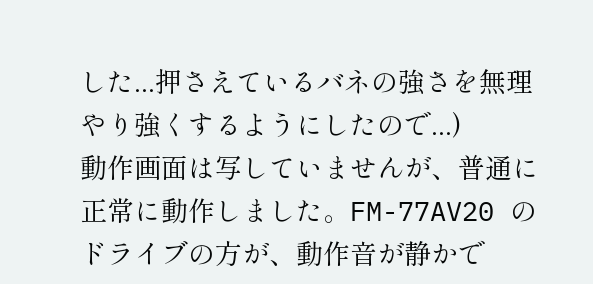した...押さえているバネの強さを無理やり強くするようにしたので...)
動作画面は写していませんが、普通に正常に動作しました。FM-77AV20 のドライブの方が、動作音が静かで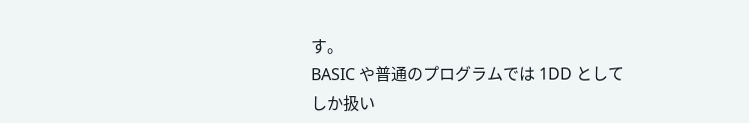す。
BASIC や普通のプログラムでは 1DD としてしか扱い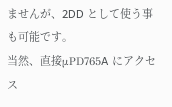ませんが、2DD として使う事も可能です。
当然、直接μPD765A にアクセス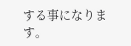する事になります。